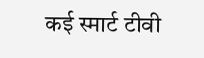कई स्मार्ट टीवी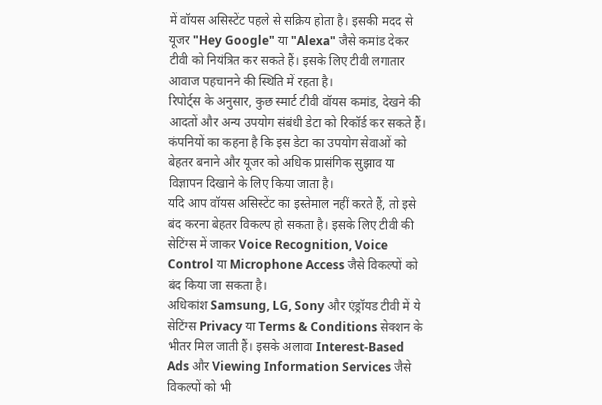में वॉयस असिस्टेंट पहले से सक्रिय होता है। इसकी मदद से यूजर "Hey Google" या "Alexa" जैसे कमांड देकर टीवी को नियंत्रित कर सकते हैं। इसके लिए टीवी लगातार आवाज पहचानने की स्थिति में रहता है।
रिपोर्ट्स के अनुसार, कुछ स्मार्ट टीवी वॉयस कमांड, देखने की आदतों और अन्य उपयोग संबंधी डेटा को रिकॉर्ड कर सकते हैं। कंपनियों का कहना है कि इस डेटा का उपयोग सेवाओं को बेहतर बनाने और यूजर को अधिक प्रासंगिक सुझाव या विज्ञापन दिखाने के लिए किया जाता है।
यदि आप वॉयस असिस्टेंट का इस्तेमाल नहीं करते हैं, तो इसे बंद करना बेहतर विकल्प हो सकता है। इसके लिए टीवी की सेटिंग्स में जाकर Voice Recognition, Voice Control या Microphone Access जैसे विकल्पों को बंद किया जा सकता है।
अधिकांश Samsung, LG, Sony और एंड्रॉयड टीवी में ये सेटिंग्स Privacy या Terms & Conditions सेक्शन के भीतर मिल जाती हैं। इसके अलावा Interest-Based Ads और Viewing Information Services जैसे विकल्पों को भी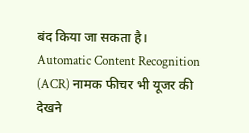बंद किया जा सकता है।
Automatic Content Recognition (ACR) नामक फीचर भी यूजर की देखने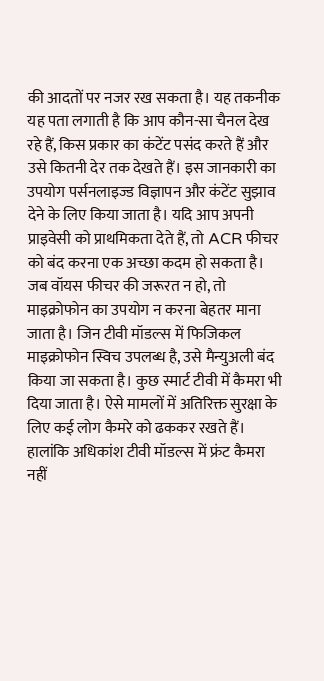की आदतों पर नजर रख सकता है। यह तकनीक यह पता लगाती है कि आप कौन-सा चैनल देख रहे हैं, किस प्रकार का कंटेंट पसंद करते हैं और उसे कितनी देर तक देखते हैं। इस जानकारी का उपयोग पर्सनलाइज्ड विज्ञापन और कंटेंट सुझाव देने के लिए किया जाता है। यदि आप अपनी प्राइवेसी को प्राथमिकता देते हैं, तो ACR फीचर को बंद करना एक अच्छा कदम हो सकता है।
जब वॉयस फीचर की जरूरत न हो, तो माइक्रोफोन का उपयोग न करना बेहतर माना जाता है। जिन टीवी मॉडल्स में फिजिकल माइक्रोफोन स्विच उपलब्ध है, उसे मैन्युअली बंद किया जा सकता है। कुछ स्मार्ट टीवी में कैमरा भी दिया जाता है। ऐसे मामलों में अतिरिक्त सुरक्षा के लिए कई लोग कैमरे को ढककर रखते हैं। हालांकि अधिकांश टीवी मॉडल्स में फ्रंट कैमरा नहीं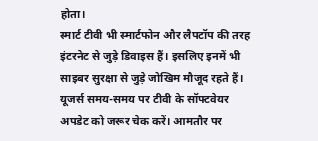होता।
स्मार्ट टीवी भी स्मार्टफोन और लैपटॉप की तरह इंटरनेट से जुड़े डिवाइस हैं। इसलिए इनमें भी साइबर सुरक्षा से जुड़े जोखिम मौजूद रहते हैं। यूजर्स समय-समय पर टीवी के सॉफ्टवेयर अपडेट को जरूर चेक करें। आमतौर पर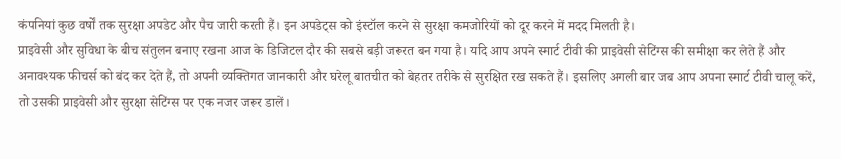कंपनियां कुछ वर्षों तक सुरक्षा अपडेट और पैच जारी करती हैं। इन अपडेट्स को इंस्टॉल करने से सुरक्षा कमजोरियों को दूर करने में मदद मिलती है।
प्राइवेसी और सुविधा के बीच संतुलन बनाए रखना आज के डिजिटल दौर की सबसे बड़ी जरूरत बन गया है। यदि आप अपने स्मार्ट टीवी की प्राइवेसी सेटिंग्स की समीक्षा कर लेते हैं और अनावश्यक फीचर्स को बंद कर देते हैं, तो अपनी व्यक्तिगत जानकारी और घरेलू बातचीत को बेहतर तरीके से सुरक्षित रख सकते हैं। इसलिए अगली बार जब आप अपना स्मार्ट टीवी चालू करें, तो उसकी प्राइवेसी और सुरक्षा सेटिंग्स पर एक नजर जरूर डालें।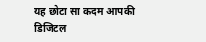यह छोटा सा कदम आपकी डिजिटल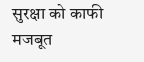सुरक्षा को काफी मजबूत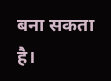बना सकता है।